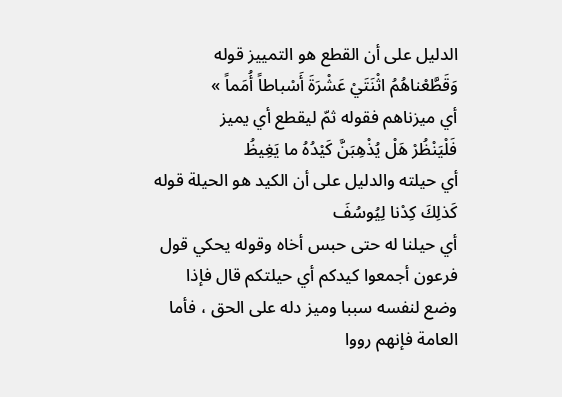الدليل على أن القطع هو التمييز قوله
وَقَطَّعْناهُمُ اثْنَتَيْ عَشْرَةَ أَسْباطاً أُمَماً »
أي ميزناهم فقوله ثمّ ليقطع أي يميز
فَلْيَنْظُرْ هَلْ يُذْهِبَنَّ كَيْدُهُ ما يَغِيظُ
أي حيلته والدليل على أن الكيد هو الحيلة قوله
كَذلِكَ كِدْنا لِيُوسُفَ
أي حيلنا له حتى حبس أخاه وقوله يحكي قول فرعون أجمعوا كيدكم أي حيلتكم قال فإذا وضع لنفسه سببا وميز دله على الحق ، فأما العامة فإنهم رووا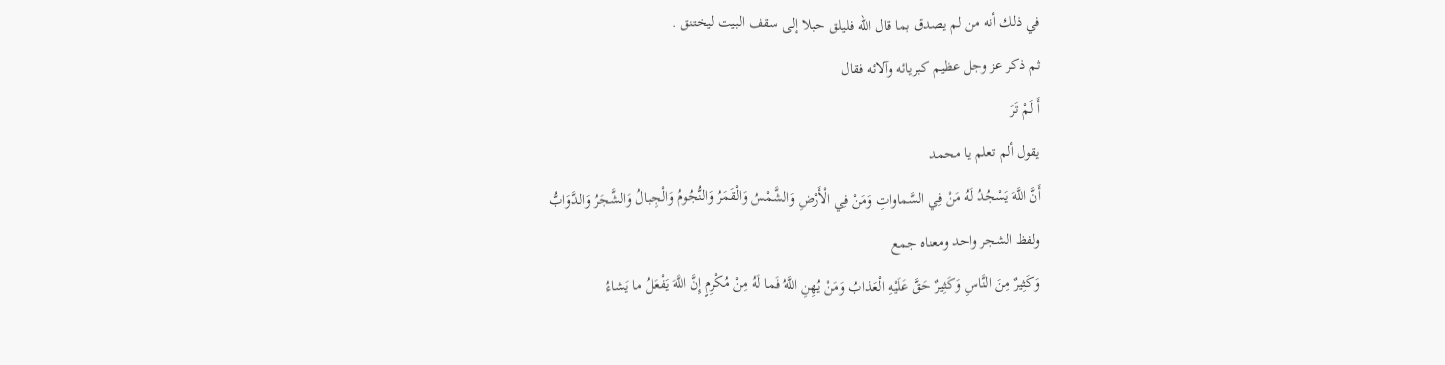في ذلك أنه من لم يصدق بما قال اللّه فليلق حبلا إلى سقف البيت ليختنق .
ثم ذكر عز وجل عظيم كبريائه وآلائه فقال
أَ لَمْ تَرَ
يقول ألم تعلم يا محمد
أَنَّ اللَّهَ يَسْجُدُ لَهُ مَنْ فِي السَّماواتِ وَمَنْ فِي الْأَرْضِ وَالشَّمْسُ وَالْقَمَرُ وَالنُّجُومُ وَالْجِبالُ وَالشَّجَرُ وَالدَّوَابُّ
ولفظ الشجر واحد ومعناه جمع
وَكَثِيرٌ مِنَ النَّاسِ وَكَثِيرٌ حَقَّ عَلَيْهِ الْعَذابُ وَمَنْ يُهِنِ اللَّهُ فَما لَهُ مِنْ مُكْرِمٍ إِنَّ اللَّهَ يَفْعَلُ ما يَشاءُ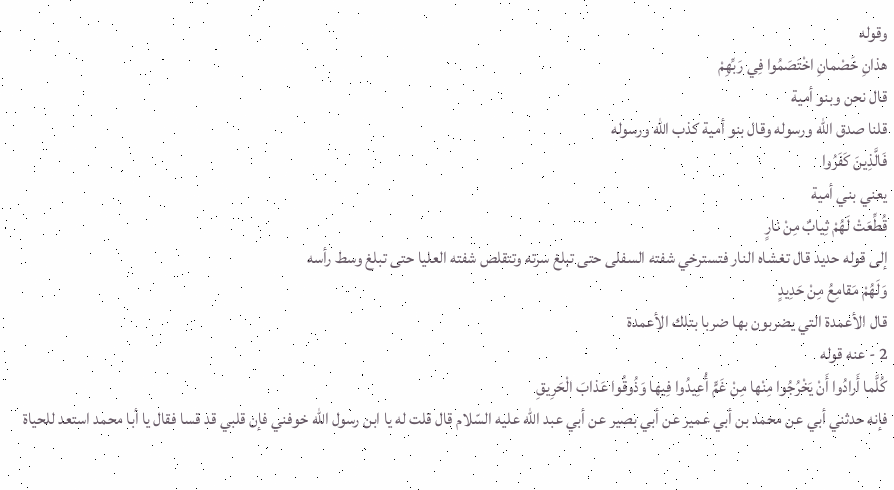وقوله
هذانِ خَصْمانِ اخْتَصَمُوا فِي رَبِّهِمْ
قال نحن وبنو أمية
قلنا صدق اللّه ورسوله وقال بنو أمية كذب اللّه ورسوله
فَالَّذِينَ كَفَرُوا
يعني بني أمية
قُطِّعَتْ لَهُمْ ثِيابٌ مِنْ نارٍ
إلى قوله حديد قال تغشاه النار فتسترخي شفته السفلى حتى تبلغ سرته وتتقلص شفته العليا حتى تبلغ وسط رأسه
وَلَهُمْ مَقامِعُ مِنْ حَدِيدٍ
قال الأعمدة التي يضربون بها ضربا بتلك الأعمدة
2 - عنه قوله
كُلَّما أَرادُوا أَنْ يَخْرُجُوا مِنْها مِنْ غَمٍّ أُعِيدُوا فِيها وَذُوقُوا عَذابَ الْحَرِيقِ
فإنه حدثني أبي عن محمد بن أبي عمير عن أبي بصير عن أبي عبد اللّه عليه السّلام قال قلت له يا ابن رسول اللّه خوفني فإن قلبي قد قسا فقال يا أبا محمد استعد للحياة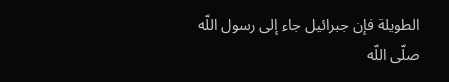الطويلة فإن جبرائيل جاء إلى رسول اللّه صلّى اللّه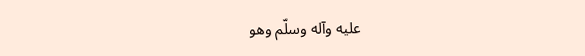عليه وآله وسلّم وهو